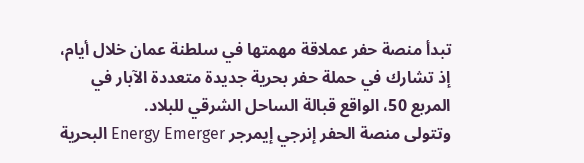تبدأ منصة حفر عملاقة مهمتها في سلطنة عمان خلال أيام، إذ تشارك في حملة حفر بحرية جديدة متعددة الآبار في المربع 50، الواقع قبالة الساحل الشرقي للبلاد.
وتتولى منصة الحفر إنرجي إيمرجر Energy Emerger البحرية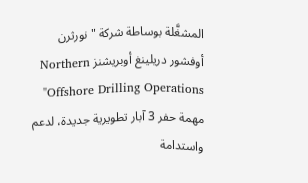المشغَّلة بوساطة شركة "نورثرن أوفشور دريلينغ أوبريشنز Northern Offshore Drilling Operations" مهمة حفر 3 آبار تطويرية جديدة، لدعم واستدامة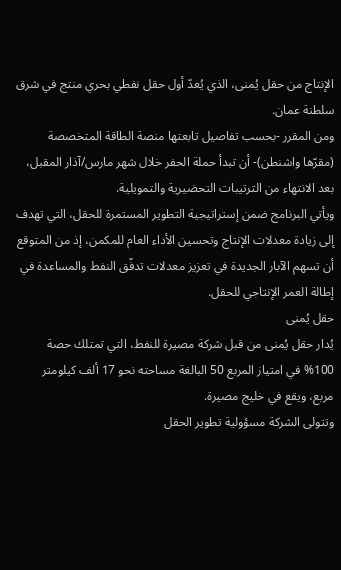الإنتاج من حقل يُمنى، الذي يُعدّ أول حقل نفطي بحري منتج في شرق سلطنة عمان.
ومن المقرر -بحسب تفاصيل تابعتها منصة الطاقة المتخصصة (مقرّها واشنطن)- أن تبدأ حملة الحفر خلال شهر مارس/آذار المقبل، بعد الانتهاء من الترتيبات التحضيرية والتمويلية.
ويأتي البرنامج ضمن إستراتيجية التطوير المستمرة للحقل، التي تهدف إلى زيادة معدلات الإنتاج وتحسين الأداء العام للمكمن، إذ من المتوقع أن تسهم الآبار الجديدة في تعزيز معدلات تدفّق النفط والمساعدة في إطالة العمر الإنتاجي للحقل.
حقل يُمنى
يُدار حقل يُمنى من قبل شركة مصيرة للنفط، التي تمتلك حصة 100% في امتياز المربع 50 البالغة مساحته نحو 17 ألف كيلومتر مربع، ويقع في خليج مصيرة.
وتتولى الشركة مسؤولية تطوير الحقل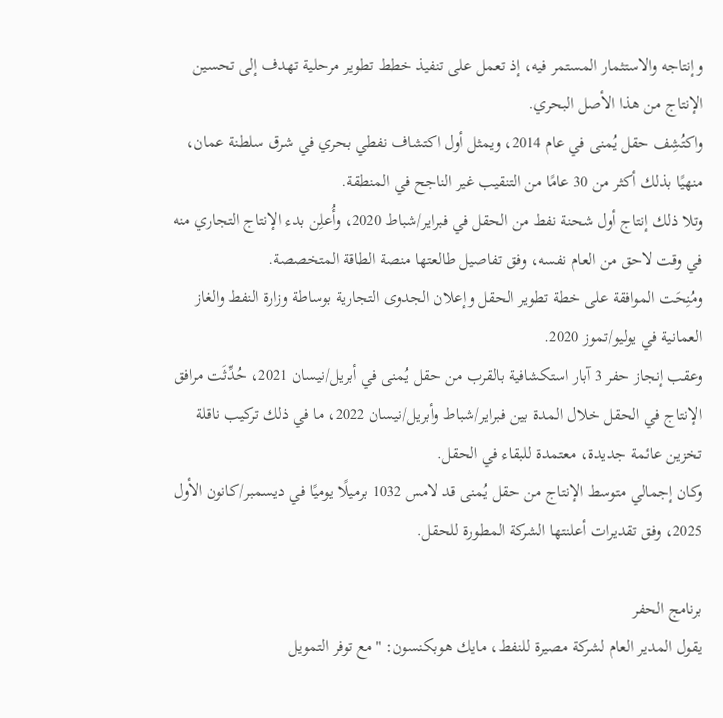وإنتاجه والاستثمار المستمر فيه، إذ تعمل على تنفيذ خطط تطوير مرحلية تهدف إلى تحسين الإنتاج من هذا الأصل البحري.
واكتُشِف حقل يُمنى في عام 2014، ويمثل أول اكتشاف نفطي بحري في شرق سلطنة عمان، منهيًا بذلك أكثر من 30 عامًا من التنقيب غير الناجح في المنطقة.
وتلا ذلك إنتاج أول شحنة نفط من الحقل في فبراير/شباط 2020، وأُعلِن بدء الإنتاج التجاري منه في وقت لاحق من العام نفسه، وفق تفاصيل طالعتها منصة الطاقة المتخصصة.
ومُنِحَت الموافقة على خطة تطوير الحقل وإعلان الجدوى التجارية بوساطة وزارة النفط والغاز العمانية في يوليو/تموز 2020.
وعقب إنجاز حفر 3 آبار استكشافية بالقرب من حقل يُمنى في أبريل/نيسان 2021، حُدِّثَت مرافق الإنتاج في الحقل خلال المدة بين فبراير/شباط وأبريل/نيسان 2022، ما في ذلك تركيب ناقلة تخزين عائمة جديدة، معتمدة للبقاء في الحقل.
وكان إجمالي متوسط الإنتاج من حقل يُمنى قد لامس 1032 برميلًا يوميًا في ديسمبر/كانون الأول 2025، وفق تقديرات أعلنتها الشركة المطورة للحقل.

برنامج الحفر
يقول المدير العام لشركة مصيرة للنفط، مايك هوبكنسون: "مع توفر التمويل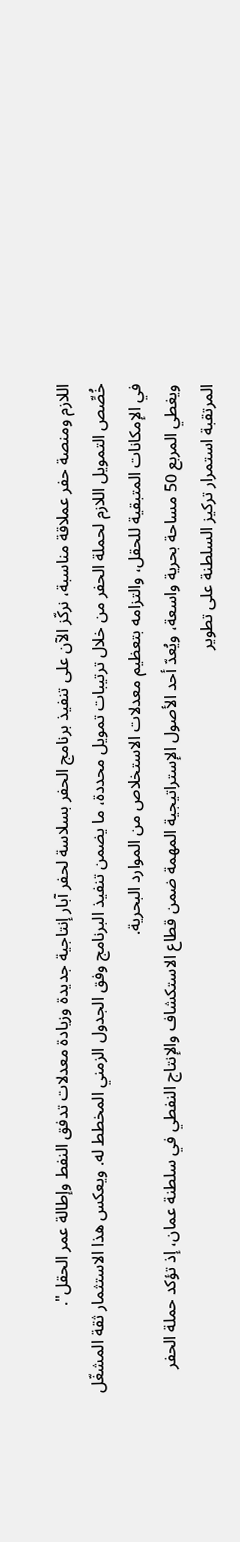اللازم ومنصة حفر عملاقة مناسبة، نركّز الآن على تنفيذ برنامج الحفر بسلاسة لحفر آبار إنتاجية جديدة وزيادة معدلات تدفق النفط وإطالة عمر الحقل".
خُصِّص التمويل اللازم لحملة الحفر من خلال ترتيبات تمويل محددة، ما يضمن تنفيذ البرنامج وفق الجدول الزمني المخطط له. ويعكس هذا الاستثمار ثقة المشغّل في الإمكانات المتبقية للحقل، والتزامه بتعظيم معدلات الاستخلاص من الموارد البحرية.
ويغطي المربع 50 مساحة بحرية واسعة، ويُعدّ أحد الأصول الإستراتيجية المهمة ضمن قطاع الاستكشاف والإنتاج النفطي في سلطنة عمان، إذ تؤكد حملة الحفر المرتقبة استمرار تركيز السلطنة على تطوير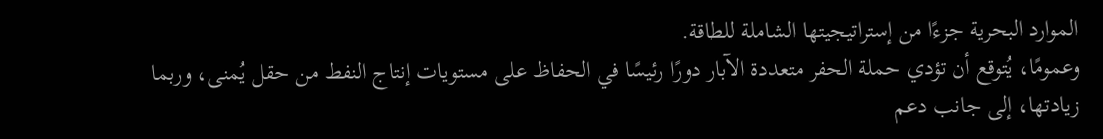الموارد البحرية جزءًا من إستراتيجيتها الشاملة للطاقة.
وعمومًا، يُتوقع أن تؤدي حملة الحفر متعددة الآبار دورًا رئيسًا في الحفاظ على مستويات إنتاج النفط من حقل يُمنى، وربما زيادتها، إلى جانب دعم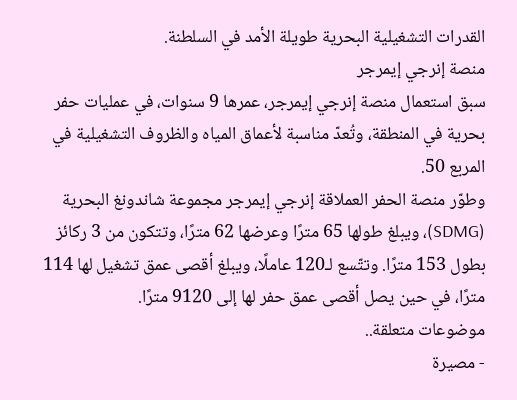القدرات التشغيلية البحرية طويلة الأمد في السلطنة.
منصة إنرجي إيمرجر
سبق استعمال منصة إنرجي إيمرجر، عمرها 9 سنوات، في عمليات حفر بحرية في المنطقة، وتُعدّ مناسبة لأعماق المياه والظروف التشغيلية في المربع 50.
وطوّر منصة الحفر العملاقة إنرجي إيمرجر مجموعة شاندونغ البحرية (SDMG)، ويبلغ طولها 65 مترًا وعرضها 62 مترًا، وتتكون من 3 ركائز بطول 153 مترًا. وتتّسع لـ120 عاملًا، ويبلغ أقصى عمق تشغيل لها 114 مترًا، في حين يصل أقصى عمق حفر لها إلى 9120 مترًا.
موضوعات متعلقة..
- مصيرة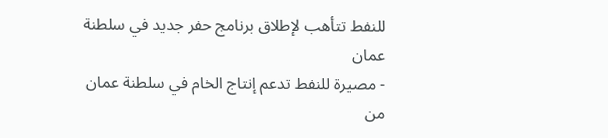للنفط تتأهب لإطلاق برنامج حفر جديد في سلطنة عمان
- مصيرة للنفط تدعم إنتاج الخام في سلطنة عمان من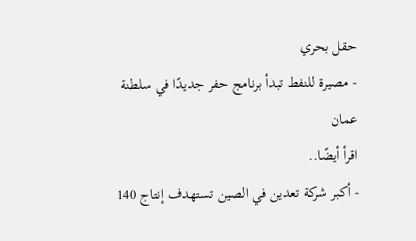حقل بحري
- مصيرة للنفط تبدأ برنامج حفر جديدًا في سلطنة عمان
اقرأ أيضًا..
- أكبر شركة تعدين في الصين تستهدف إنتاج 140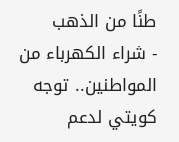طنًا من الذهب
- شراء الكهرباء من المواطنين.. توجه كويتي لدعم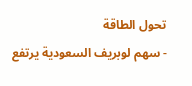تحول الطاقة
- سهم لوبريف السعودية يرتفع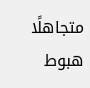متجاهلًا هبوط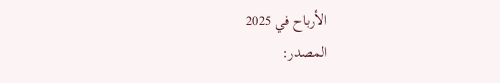الأرباح في 2025
المصدر: